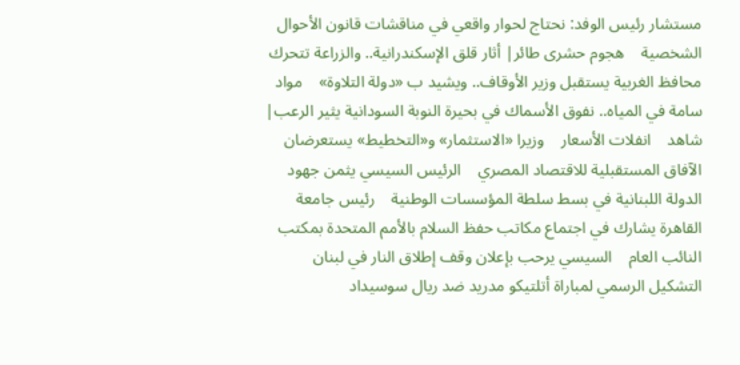مستشار رئيس الوفد: نحتاج لحوار واقعي في مناقشات قانون الأحوال الشخصية    هجوم حشرى طائر| أثار قلق الإسكندرانية.. والزراعة تتحرك    محافظ الغربية يستقبل وزير الأوقاف.. ويشيد ب «دولة التلاوة»    مواد سامة في المياه.. نفوق الأسماك في بحيرة النوبة السودانية يثير الرعب| شاهد    انفلات الأسعار    وزيرا «الاستثمار» و«التخطيط» يستعرضان الآفاق المستقبلية للاقتصاد المصري    الرئيس السيسي يثمن جهود الدولة اللبنانية في بسط سلطة المؤسسات الوطنية    رئيس جامعة القاهرة يشارك في اجتماع مكاتب حفظ السلام بالأمم المتحدة بمكتب النائب العام    السيسي يرحب بإعلان وقف إطلاق النار في لبنان    التشكيل الرسمي لمباراة أتلتيكو مدريد ضد ريال سوسيداد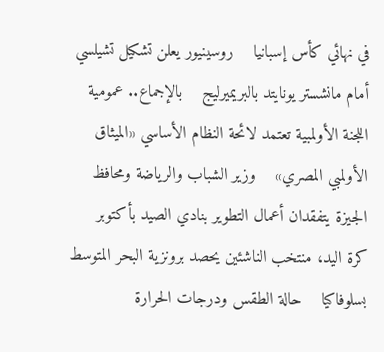في نهائي كأس إسبانيا    روسينيور يعلن تشكيل تشيلسي أمام مانشستر يونايتد بالبريميرليج    بالإجماع.. عمومية اللجنة الأولمبية تعتمد لائحة النظام الأساسي «الميثاق الأولمبي المصري»    وزير الشباب والرياضة ومحافظ الجيزة يتفقدان أعمال التطوير بنادي الصيد بأكتوبر    كرة اليد، منتخب الناشئين يحصد برونزية البحر المتوسط بسلوفاكيا    حالة الطقس ودرجات الحرارة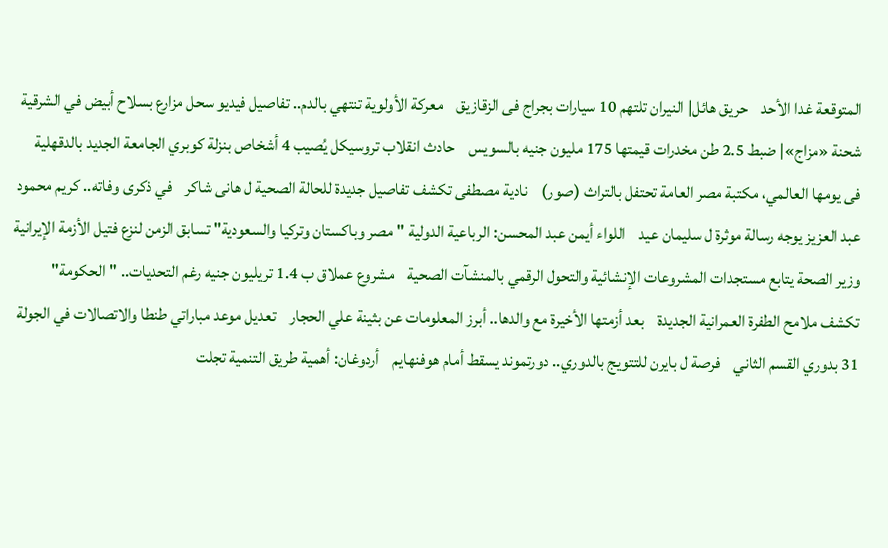المتوقعة غدا الأحد    حريق هائل| النيران تلتهم 10 سيارات بجراج فى الزقازيق    معركة الأولوية تنتهي بالدم.. تفاصيل فيديو سحل مزارع بسلاح أبيض في الشرقية    شحنة «مزاج»| ضبط 2.5 طن مخدرات قيمتها 175 مليون جنيه بالسويس    حادث انقلاب تروسيكل يُصيب 4 أشخاص بنزلة كوبري الجامعة الجديد بالدقهلية    فى يومها العالمي، مكتبة مصر العامة تحتفل بالتراث (صور)    نادية مصطفى تكشف تفاصيل جديدة للحالة الصحية ل هانى شاكر    في ذكرى وفاته.. كريم محمود عبد العزيز يوجه رسالة موثرة ل سليمان عيد    اللواء أيمن عبد المحسن: الرباعية الدولية "مصر وباكستان وتركيا والسعودية" تسابق الزمن لنزع فتيل الأزمة الإيرانية    وزير الصحة يتابع مستجدات المشروعات الإنشائية والتحول الرقمي بالمنشآت الصحية    مشروع عملاق ب 1.4 تريليون جنيه رغم التحديات.. "الحكومة" تكشف ملامح الطفرة العمرانية الجديدة    بعد أزمتها الأخيرة مع والدها.. أبرز المعلومات عن بثينة علي الحجار    تعديل موعد مباراتي طنطا والاتصالات في الجولة 31 بدوري القسم الثاني    فرصة ل بايرن للتتويج بالدوري.. دورتموند يسقط أمام هوفنهايم    أردوغان: أهمية طريق التنمية تجلت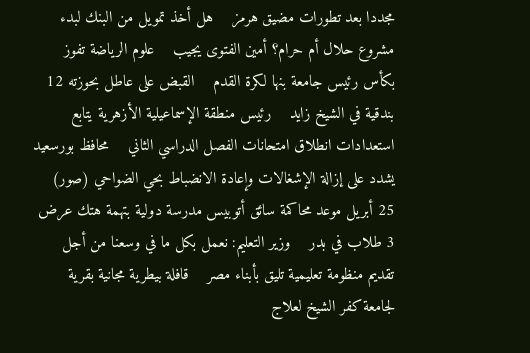مجددا بعد تطورات مضيق هرمز    هل أخذ تمويل من البنك لبدء مشروع حلال أم حرام؟ أمين الفتوى يجيب    علوم الرياضة تفوز بكأس رئيس جامعة بنها لكرة القدم    القبض على عاطل بحوزته 12 بندقية في الشيخ زايد    رئيس منطقة الإسماعيلية الأزهرية يتابع استعدادات انطلاق امتحانات الفصل الدراسي الثاني    محافظ بورسعيد يشدد على إزالة الإشغالات وإعادة الانضباط بحي الضواحي (صور)    25 أبريل موعد محاكمة سائق أتوبيس مدرسة دولية بتهمة هتك عرض 3 طلاب في بدر    وزير التعليم: نعمل بكل ما في وسعنا من أجل تقديم منظومة تعليمية تليق بأبناء مصر    قافلة بيطرية مجانية بقرية لجامعة كفر الشيخ لعلاج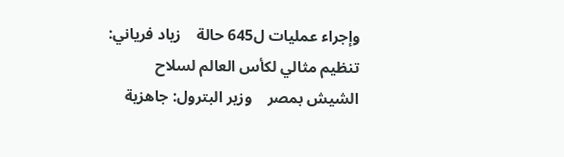وإجراء عمليات ل645 حالة    زياد فرياني: تنظيم مثالي لكأس العالم لسلاح الشيش بمصر    وزير البترول: جاهزية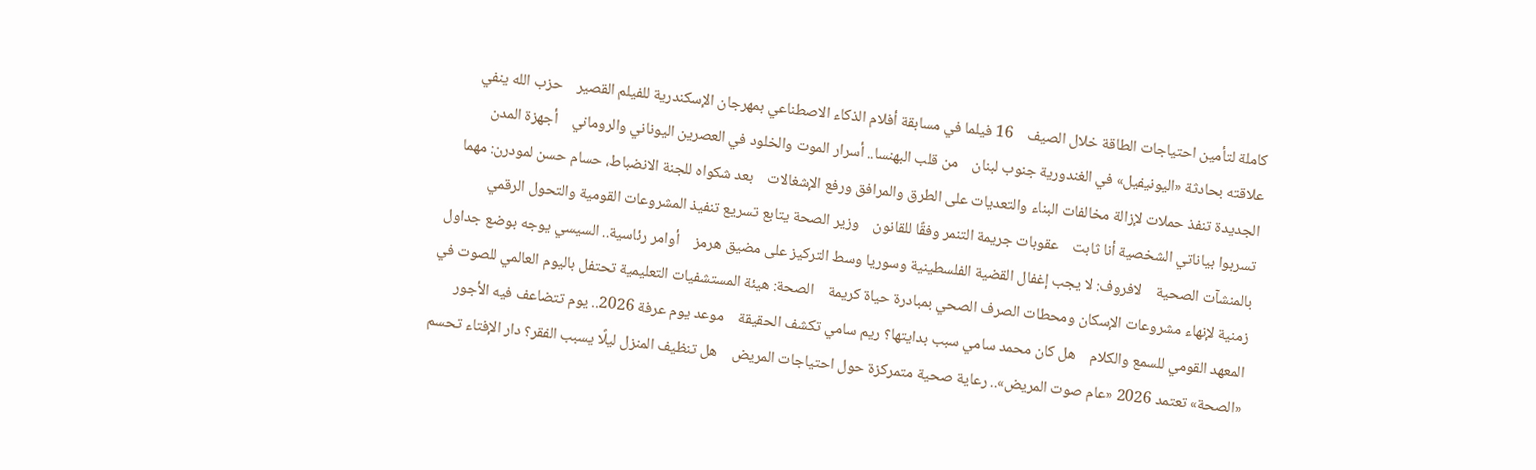كاملة لتأمين احتياجات الطاقة خلال الصيف    16 فيلما في مسابقة أفلام الذكاء الاصطناعي بمهرجان الإسكندرية للفيلم القصير    حزب الله ينفي علاقته بحادثة «اليونيفيل» في الغندورية جنوب لبنان    من قلب البهنسا.. أسرار الموت والخلود في العصرين اليوناني والروماني    أجهزة المدن الجديدة تنفذ حملات لإزالة مخالفات البناء والتعديات على الطرق والمرافق ورفع الإشغالات    بعد شكواه للجنة الانضباط، حسام حسن لمودرن: مهما تسربوا بياناتي الشخصية أنا ثابت    عقوبات جريمة التنمر وفقًا للقانون    وزير الصحة يتابع تسريع تنفيذ المشروعات القومية والتحول الرقمي بالمنشآت الصحية    لافروف: لا يجب إغفال القضية الفلسطينية وسوريا وسط التركيز على مضيق هرمز    أوامر رئاسية.. السيسي يوجه بوضع جداول زمنية لإنهاء مشروعات الإسكان ومحطات الصرف الصحي بمبادرة حياة كريمة    الصحة: هيئة المستشفيات التعليمية تحتفل باليوم العالمي للصوت في المعهد القومي للسمع والكلام    هل كان محمد سامي سبب بدايتها؟ ريم سامي تكشف الحقيقة    موعد يوم عرفة 2026.. يوم تتضاعف فيه الأجور    «الصحة» تعتمد 2026 «عام صوت المريض».. رعاية صحية متمركزة حول احتياجات المريض    هل تنظيف المنزل ليلًا يسبب الفقر؟ دار الإفتاء تحسم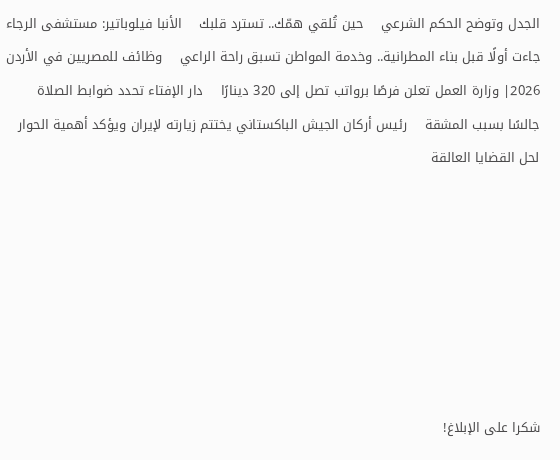الجدل وتوضح الحكم الشرعي    حين تُلقي همّك.. تسترد قلبك    الأنبا فيلوباتير: مستشفى الرجاء جاءت أولًا قبل بناء المطرانية.. وخدمة المواطن تسبق راحة الراعي    وظائف للمصريين في الأردن 2026| وزارة العمل تعلن فرصًا برواتب تصل إلى 320 دينارًا    دار الإفتاء تحدد ضوابط الصلاة جالسًا بسبب المشقة    رئيس أركان الجيش الباكستاني يختتم زيارته لإيران ويؤكد أهمية الحوار لحل القضايا العالقة







شكرا على الإبلاغ!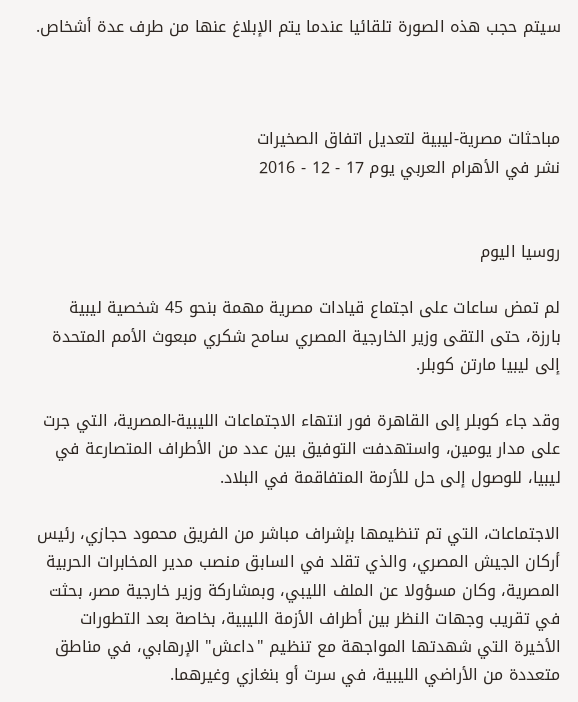سيتم حجب هذه الصورة تلقائيا عندما يتم الإبلاغ عنها من طرف عدة أشخاص.



مباحثات مصرية-ليبية لتعديل اتفاق الصخيرات
نشر في الأهرام العربي يوم 17 - 12 - 2016


روسيا اليوم

لم تمض ساعات على اجتماع قيادات مصرية مهمة بنحو 45 شخصية ليبية بارزة، حتى التقى وزير الخارجية المصري سامح شكري مبعوث الأمم المتحدة إلى ليبيا مارتن كوبلر.

وقد جاء كوبلر إلى القاهرة فور انتهاء الاجتماعات الليبية-المصرية، التي جرت على مدار يومين، واستهدفت التوفيق بين عدد من الأطراف المتصارعة في ليبيا، للوصول إلى حل للأزمة المتفاقمة في البلاد.

الاجتماعات، التي تم تنظيمها بإشراف مباشر من الفريق محمود حجازي، رئيس أركان الجيش المصري، والذي تقلد في السابق منصب مدير المخابرات الحربية المصرية، وكان مسؤولا عن الملف الليبي، وبمشاركة وزير خارجية مصر، بحثت في تقريب وجهات النظر بين أطراف الأزمة الليبية، بخاصة بعد التطورات الأخيرة التي شهدتها المواجهة مع تنظيم "داعش" الإرهابي، في مناطق متعددة من الأراضي الليبية، في سرت أو بنغازي وغيرهما.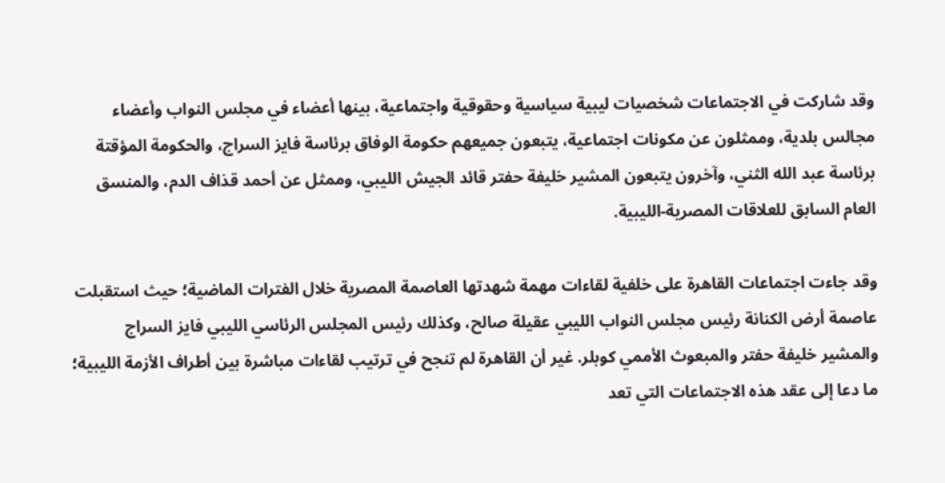وقد شاركت في الاجتماعات شخصيات ليبية سياسية وحقوقية واجتماعية، بينها أعضاء في مجلس النواب وأعضاء مجالس بلدية، وممثلون عن مكونات اجتماعية، يتبعون جميعهم حكومة الوفاق برئاسة فايز السراج، والحكومة المؤقتة برئاسة عبد الله الثني، وآخرون يتبعون المشير خليفة حفتر قائد الجيش الليبي، وممثل عن أحمد قذاف الدم، والمنسق العام السابق للعلاقات المصرية-الليبية.

وقد جاءت اجتماعات القاهرة على خلفية لقاءات مهمة شهدتها العاصمة المصرية خلال الفترات الماضية؛ حيث استقبلت عاصمة أرض الكنانة رئيس مجلس النواب الليبي عقيلة صالح، وكذلك رئيس المجلس الرئاسي الليبي فايز السراج والمشير خليفة حفتر والمبعوث الأممي كوبلر. غير أن القاهرة لم تنجح في ترتيب لقاءات مباشرة بين أطراف الأزمة الليبية؛ ما دعا إلى عقد هذه الاجتماعات التي تعد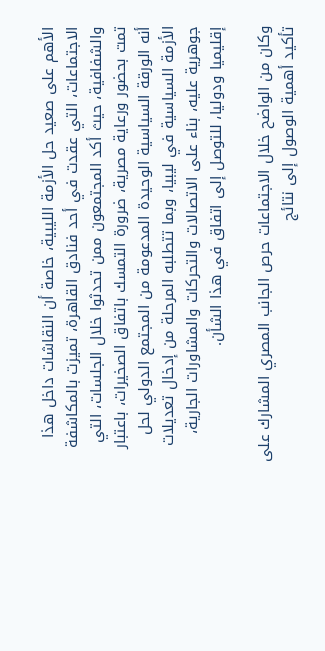الأهم على صعيد حل الأزمة الليبية، خاصة أن النقاشات داخل هذا الاجتماعات، التي عقدت في أحد فنادق القاهرة، تميزت بالمكاشفة والشفافية، حيث أكد المجتمعون ممن تحدثوا خلال الجلسات، التي تمت بحضور ورعاية مصرية، ضرورة التمسك باتفاق الصخيرات، باعتبار أنه الورقة السياسية الوحيدة المدعومة من المجتمع الدولي لحل الأزمة السياسية في ليبيا، وبما تتطلبه المرحلة من إدخال تعديلات جوهرية عليه، بناء على الاتصالات والتحركات والمشاورات الجارية، إقليميا ودوليا، للتوصل إلى اتفاق في هذا الشأن.

وكان من الواضح خلال الاجتماعات حرص الجانب المصري المشارك على تأكيد أهمية الوصول إلى نتائج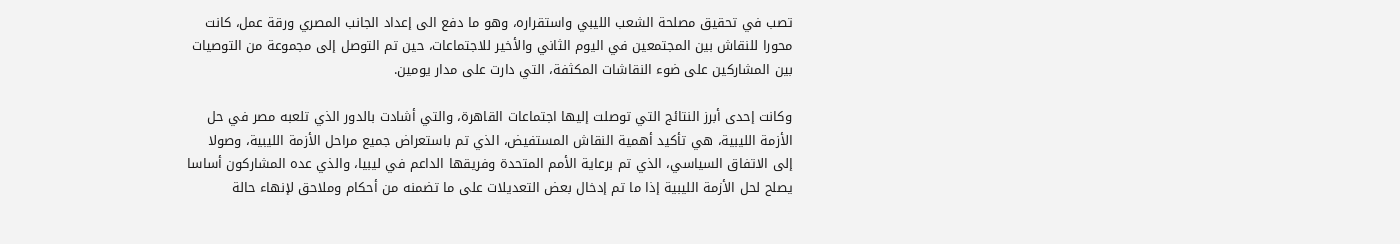تصب في تحقيق مصلحة الشعب الليبي واستقراره، وهو ما دفع الى إعداد الجانب المصري ورقة عمل، كانت محورا للنقاش بين المجتمعين في اليوم الثاني والأخير للاجتماعات، حين تم التوصل إلى مجموعة من التوصيات بين المشاركين على ضوء النقاشات المكثفة، التي دارت على مدار يومين.

وكانت إحدى أبرز النتائج التي توصلت إليها اجتماعات القاهرة، والتي أشادت بالدور الذي تلعبه مصر في حل الأزمة الليبية، هي تأكيد أهمية النقاش المستفيض، الذي تم باستعراض جميع مراحل الأزمة الليبية، وصولا إلى الاتفاق السياسي، الذي تم برعاية الأمم المتحدة وفريقها الداعم في ليبيا، والذي عده المشاركون أساسا يصلح لحل الأزمة الليبية إذا ما تم إدخال بعض التعديلات على ما تضمنه من أحكام وملاحق لإنهاء حالة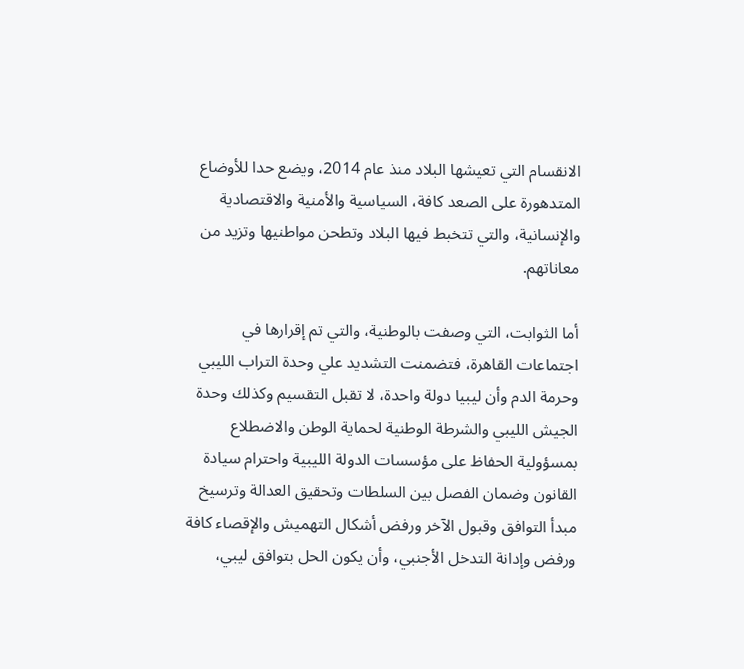الانقسام التي تعيشها البلاد منذ عام 2014، ويضع حدا للأوضاع المتدهورة على الصعد كافة، السياسية والأمنية والاقتصادية والإنسانية، والتي تتخبط فيها البلاد وتطحن مواطنيها وتزيد من معاناتهم.

أما الثوابت، التي وصفت بالوطنية، والتي تم إقرارها في اجتماعات القاهرة، فتضمنت التشديد علي وحدة التراب الليبي وحرمة الدم وأن ليبيا دولة واحدة، لا تقبل التقسيم وكذلك وحدة الجيش الليبي والشرطة الوطنية لحماية الوطن والاضطلاع بمسؤولية الحفاظ على مؤسسات الدولة الليبية واحترام سيادة القانون وضمان الفصل بين السلطات وتحقيق العدالة وترسيخ مبدأ التوافق وقبول الآخر ورفض أشكال التهميش والإقصاء كافة ورفض وإدانة التدخل الأجنبي، وأن يكون الحل بتوافق ليبي،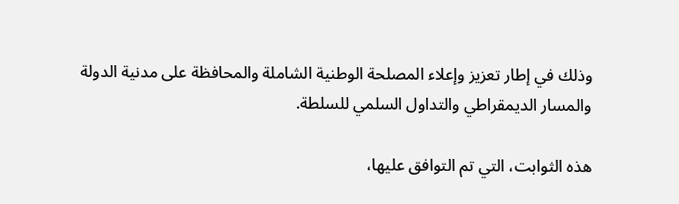وذلك في إطار تعزيز وإعلاء المصلحة الوطنية الشاملة والمحافظة على مدنية الدولة والمسار الديمقراطي والتداول السلمي للسلطة.

هذه الثوابت، التي تم التوافق عليها،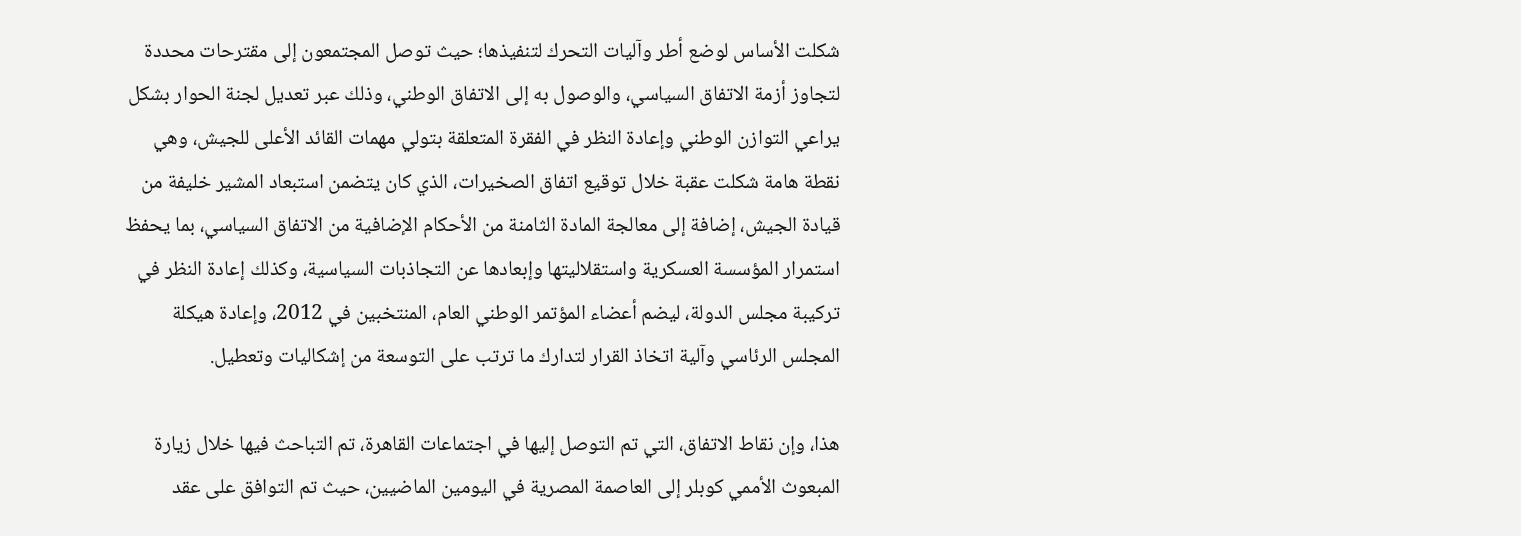شكلت الأساس لوضع أطر وآليات التحرك لتنفيذها؛ حيث توصل المجتمعون إلى مقترحات محددة لتجاوز أزمة الاتفاق السياسي، والوصول به إلى الاتفاق الوطني، وذلك عبر تعديل لجنة الحوار بشكل يراعي التوازن الوطني وإعادة النظر في الفقرة المتعلقة بتولي مهمات القائد الأعلى للجيش، وهي نقطة هامة شكلت عقبة خلال توقيع اتفاق الصخيرات، الذي كان يتضمن استبعاد المشير خليفة من قيادة الجيش، إضافة إلى معالجة المادة الثامنة من الأحكام الإضافية من الاتفاق السياسي، بما يحفظ استمرار المؤسسة العسكرية واستقلاليتها وإبعادها عن التجاذبات السياسية، وكذلك إعادة النظر في تركيبة مجلس الدولة، ليضم أعضاء المؤتمر الوطني العام، المنتخبين في 2012، وإعادة هيكلة المجلس الرئاسي وآلية اتخاذ القرار لتدارك ما ترتب على التوسعة من إشكاليات وتعطيل.

هذا، وإن نقاط الاتفاق، التي تم التوصل إليها في اجتماعات القاهرة، تم التباحث فيها خلال زيارة المبعوث الأممي كوبلر إلى العاصمة المصرية في اليومين الماضيين، حيث تم التوافق على عقد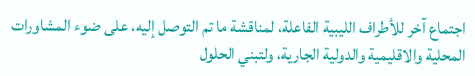اجتماع آخر للأطراف الليبية الفاعلة، لمناقشة ما تم التوصل إليه، على ضوء المشاورات المحلية والاقليمية والدولية الجارية، ولتبني الحلول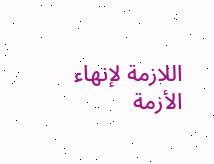اللازمة لإنهاء الأزمة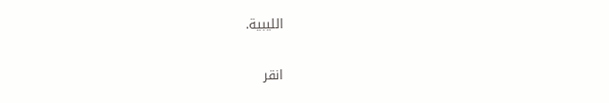الليبية.


انقر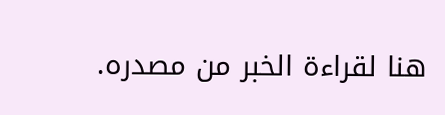هنا لقراءة الخبر من مصدره.